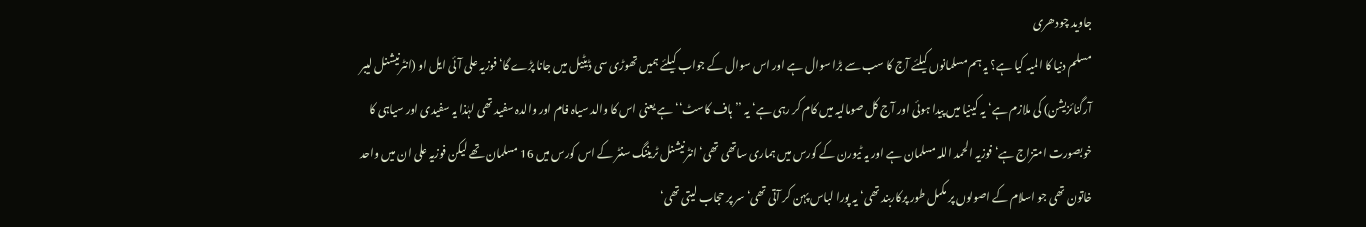جاوید چودھری
مسلم دنیا کا المیہ کیا ہے؟ یہ ہم مسلمانوں کیلئے آج کا سب سے بڑا سوال ہے اور اس سوال کے جواب کیلئے ہمیں تھوڑی سی ڈیٹیل میں جانا پڑے گا‘ فوزیہ علی آئی ایل او (انٹرنیشنل لیبر آرگنائزیشن) کی ملازم ہے‘ یہ کینیا میں پیدا ہوئی اور آج کل صومالیہ میں کام کر رہی ہے‘ یہ ’’ ہاف کاسٹ‘‘ ہے یعنی اس کا والد سیاہ فام اور والدہ سفید تھی لہٰذا یہ سفیدی اور سیاہی کا خوبصورت امتزاج ہے‘ فوزیہ الحمد اللہ مسلمان ہے اور یہ ٹیورن کے کورس میں ہماری ساتھی تھی‘ انٹرنیشنل ٹریننگ سنٹر کے اس کورس میں 16 مسلمان تھے لیکن فوزیہ علی ان میں واحد خاتون تھی جو اسلام کے اصولوں پر مکمل طور پرکاربند تھی‘ یہ پورا لباس پہن کر آتی تھی‘ سر پر حجاب لیتی تھی‘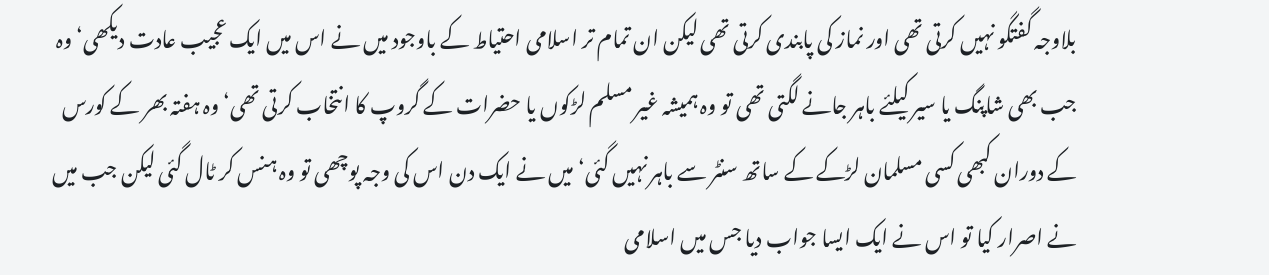بلاوجہ گفتگو نہیں کرتی تھی اور نماز کی پابندی کرتی تھی لیکن ان تمام تر اسلامی احتیاط کے باوجود میں نے اس میں ایک عجیب عادت دیکھی‘ وہ جب بھی شاپنگ یا سیر کیلئے باہر جانے لگتی تھی تو وہ ہمیشہ غیر مسلم لڑکوں یا حضرات کے گروپ کا انتخاب کرتی تھی‘ وہ ہفتہ بھر کے کورس کے دوران کبھی کسی مسلمان لڑکے کے ساتھ سنٹر سے باہر نہیں گئی‘ میں نے ایک دن اس کی وجہ پوچھی تو وہ ہنس کر ٹال گئی لیکن جب میں نے اصرار کیا تو اس نے ایک ایسا جواب دیا جس میں اسلامی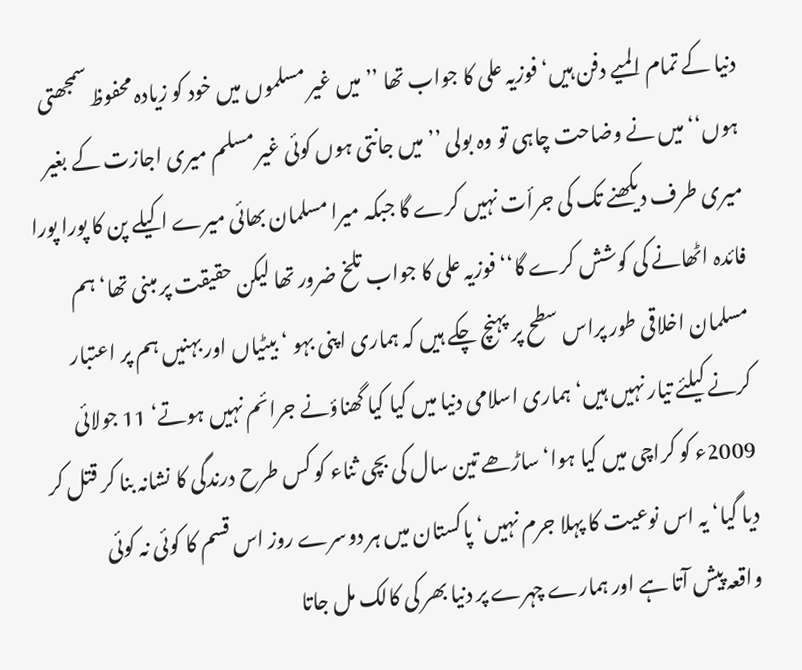دنیا کے تمام المیے دفن ہیں‘ فوزیہ علی کا جواب تھا ’’ میں غیر مسلموں میں خود کو زیادہ محفوظ سمجھتی ہوں‘‘ میں نے وضاحت چاہی تو وہ بولی ’’ میں جانتی ہوں کوئی غیر مسلم میری اجازت کے بغیر میری طرف دیکھنے تک کی جرأت نہیں کرے گا جبکہ میرا مسلمان بھائی میرے اکیلے پن کا پورا پورا فائدہ اٹھانے کی کوشش کرے گا‘‘ فوزیہ علی کا جواب تلخ ضرور تھا لیکن حقیقت پر مبنی تھا‘ ہم مسلمان اخلاقی طور پراس سطح پر پہنچ چکے ہیں کہ ہماری اپنی بہو ‘ بیٹیاں اور بہنیں ہم پر اعتبار کرنے کیلئے تیار نہیں ہیں‘ ہماری اسلامی دنیا میں کیا کیا گھناؤنے جرائم نہیں ہوتے‘ 11 جولائی 2009ء کو کراچی میں کیا ہوا‘ ساڑھے تین سال کی بچی ثناء کو کس طرح درندگی کا نشانہ بنا کر قتل کر دیا گیا‘ یہ اس نوعیت کا پہلا جرم نہیں‘ پاکستان میں ہر دوسرے روز اس قسم کا کوئی نہ کوئی
واقعہ پیش آتا ہے اور ہمارے چہرے پر دنیا بھر کی کالک مل جاتا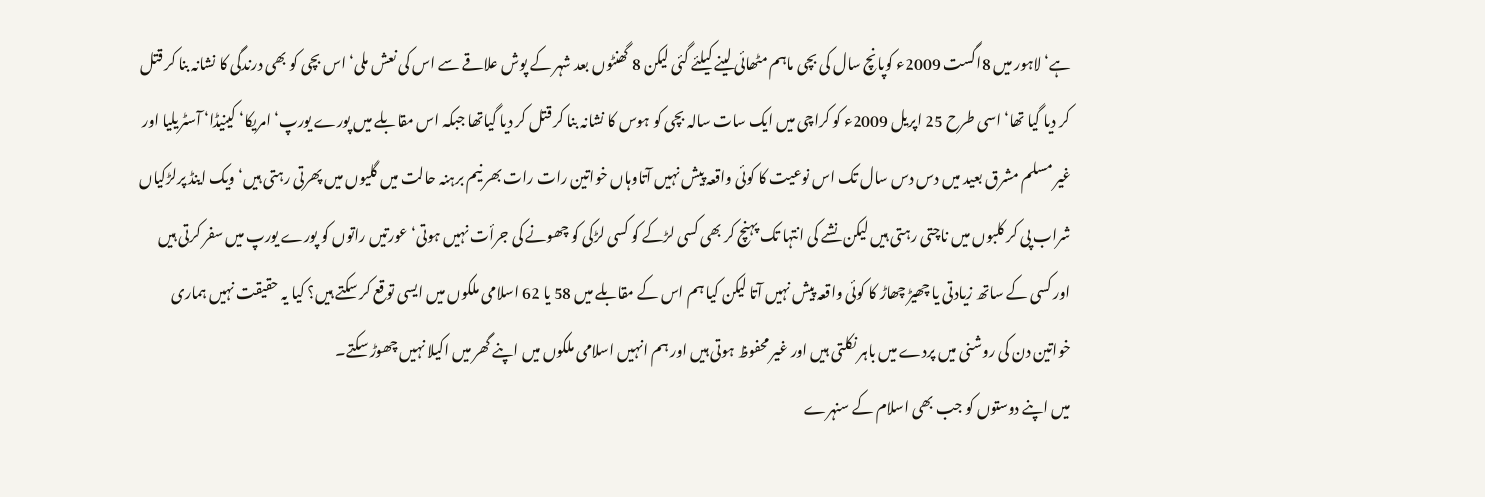ہے‘ لاہور میں 8اگست 2009ء کوپانچ سال کی بچی ماہم مٹھائی لینے کیلئے گئی لیکن 8 گھنٹوں بعد شہر کے پوش علاقے سے اس کی نعش ملی‘ اس بچی کو بھی درندگی کا نشانہ بنا کر قتل کر دیا گیا تھا‘ اسی طرح 25 اپریل 2009ء کو کراچی میں ایک سات سالہ بچی کو ہوس کا نشانہ بنا کر قتل کر دیا گیاتھا جبکہ اس مقابلے میں پورے یورپ‘ امریکا‘ کینیڈا‘ آسٹریلیا اور غیر مسلم مشرق بعید میں دس دس سال تک اس نوعیت کا کوئی واقعہ پیش نہیں آتاوہاں خواتین رات رات بھر نیم برہنہ حالت میں گلیوں میں پھرتی رہتی ہیں‘ ویک اینڈ پرلڑکیاں شراب پی کر کلبوں میں ناچتی رہتی ہیں لیکن نشے کی انتہا تک پہنچ کر بھی کسی لڑکے کو کسی لڑکی کو چھونے کی جرأت نہیں ہوتی‘ عورتیں راتوں کو پورے یورپ میں سفر کرتی ہیں اور کسی کے ساتھ زیادتی یا چھیڑ چھاڑ کا کوئی واقعہ پیش نہیں آتا لیکن کیا ہم اس کے مقابلے میں 58 یا 62 اسلامی ملکوں میں ایسی توقع کر سکتے ہیں؟ کیا یہ حقیقت نہیں ہماری خواتین دن کی روشنی میں پردے میں باہر نکلتی ہیں اور غیر محفوظ ہوتی ہیں اور ہم انہیں اسلامی ملکوں میں اپنے گھر میں اکیلا نہیں چھوڑ سکتے۔
میں اپنے دوستوں کو جب بھی اسلام کے سنہرے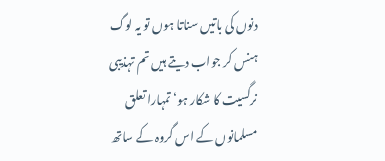دنوں کی باتیں سناتا ہوں تو یہ لوگ ہنس کر جواب دیتے ہیں تم تہذیبی نرگسیت کا شکار ہو‘ تمہارا تعلق مسلمانوں کے اس گروہ کے ساتھ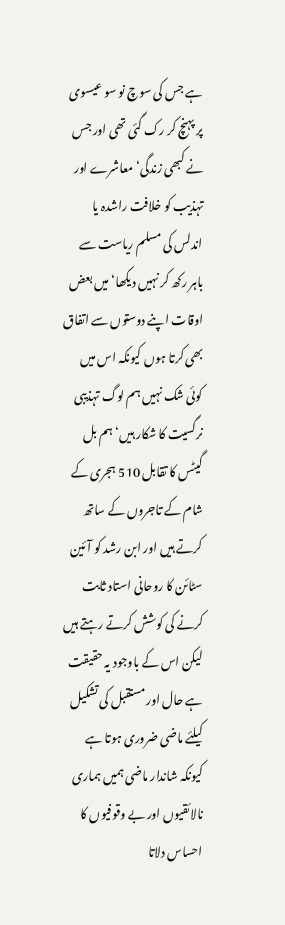ہے جس کی سوچ نو سو عیسوی پر پہنچ کر رک گئی تھی اور جس نے کبھی زندگی‘ معاشرے اور تہذیب کو خلافت راشدہ یا اندلس کی مسلم ریاست سے باہر رکھ کر نہیں دیکھا‘ میں بعض اوقات اپنے دوستوں سے اتفاق بھی کرتا ہوں کیونکہ اس میں کوئی شک نہیں ہم لوگ تہذیبی نرگسیت کا شکار ہیں‘ ہم بل گیٹس کا تقابل 510 ہجری کے شام کے تاجروں کے ساتھ کرتے ہیں اور ابن رشد کو آئین سٹائن کا روحانی استاد ثابت کرنے کی کوشش کرتے رہتے ہیں لیکن اس کے باوجود یہ حقیقت ہے حال اور مستقبل کی تشکیل کیلئے ماضی ضروری ہوتا ہے کیونکہ شاندار ماضی ہمیں ہماری نالائقیوں اور بے وقوفیوں کا احساس دلاتا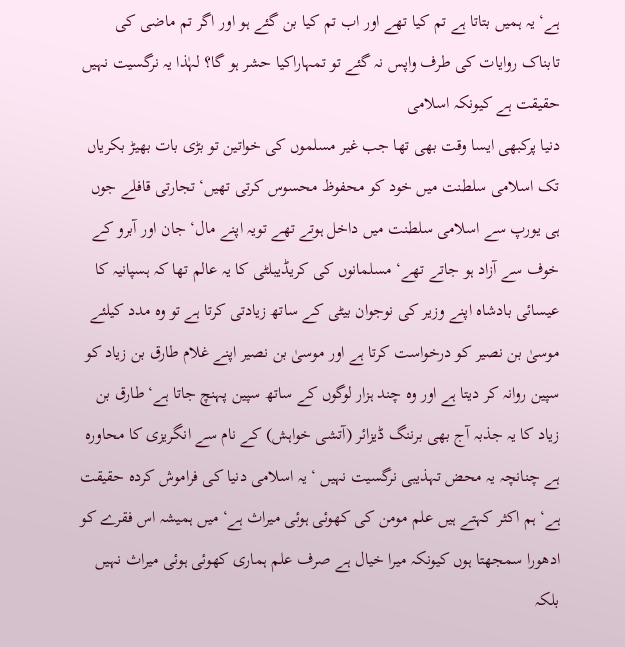ہے‘ یہ ہمیں بتاتا ہے تم کیا تھے اور اب تم کیا بن گئے ہو اور اگر تم ماضی کی تابناک روایات کی طرف واپس نہ گئے تو تمہاراکیا حشر ہو گا؟ لہٰذا یہ نرگسیت نہیں حقیقت ہے کیونکہ اسلامی
دنیا پرکبھی ایسا وقت بھی تھا جب غیر مسلموں کی خواتین تو بڑی بات بھیڑ بکریاں تک اسلامی سلطنت میں خود کو محفوظ محسوس کرتی تھیں‘ تجارتی قافلے جوں ہی یورپ سے اسلامی سلطنت میں داخل ہوتے تھے تویہ اپنے مال‘ جان اور آبرو کے خوف سے آزاد ہو جاتے تھے‘ مسلمانوں کی کریڈیبلٹی کا یہ عالم تھا کہ ہسپانیہ کا عیسائی بادشاہ اپنے وزیر کی نوجوان بیٹی کے ساتھ زیادتی کرتا ہے تو وہ مدد کیلئے موسیٰ بن نصیر کو درخواست کرتا ہے اور موسیٰ بن نصیر اپنے غلام طارق بن زیاد کو سپین روانہ کر دیتا ہے اور وہ چند ہزار لوگوں کے ساتھ سپین پہنچ جاتا ہے‘ طارق بن زیاد کا یہ جذبہ آج بھی برننگ ڈیزائر (آتشی خواہش) کے نام سے انگریزی کا محاورہ ہے چنانچہ یہ محض تہذیبی نرگسیت نہیں ‘ یہ اسلامی دنیا کی فراموش کردہ حقیقت ہے‘ ہم اکثر کہتے ہیں علم مومن کی کھوئی ہوئی میراث ہے‘ میں ہمیشہ اس فقرے کو ادھورا سمجھتا ہوں کیونکہ میرا خیال ہے صرف علم ہماری کھوئی ہوئی میراث نہیں بلکہ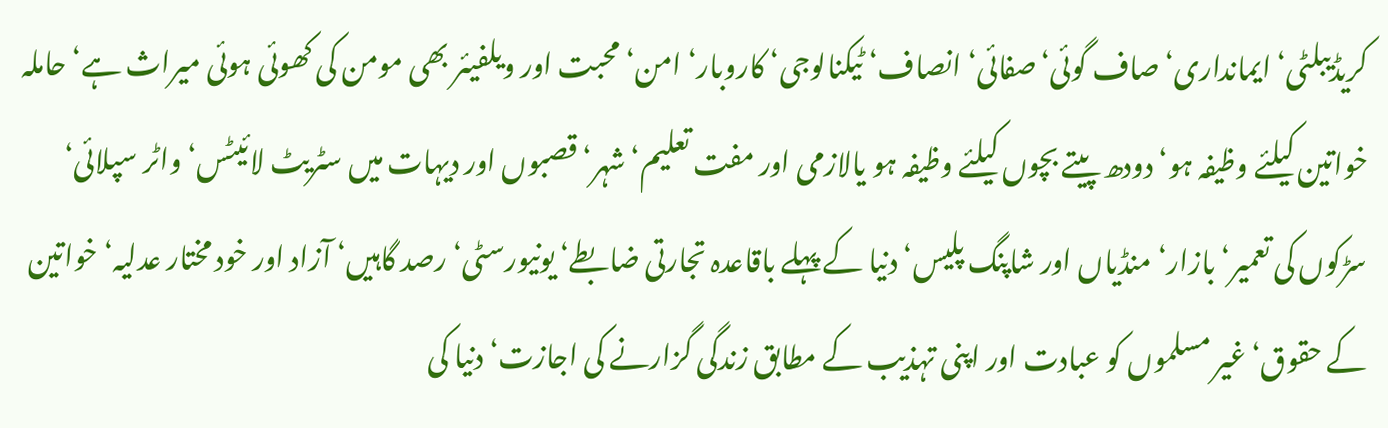کریڈیبلٹی‘ ایمانداری‘ صاف گوئی‘صفائی‘ انصاف‘ ٹیکنالوجی‘ کاروبار‘ امن‘ محبت اور ویلفیئر بھی مومن کی کھوئی ہوئی میراث ہے‘ حاملہ خواتین کیلئے وظیفہ ہو‘ دودھ پیتے بچوں کیلئے وظیفہ ہو یالازمی اور مفت تعلیم‘ شہر‘ قصبوں اور دیہات میں سٹریٹ لائیٹس‘ واٹر سپلائی‘ سڑکوں کی تعمیر‘ بازار‘ منڈیاں اور شاپنگ پلیس‘ دنیا کے پہلے باقاعدہ تجارتی ضابطے‘ یونیورسٹی‘ رصد گاہیں‘ آزاد اور خود مختار عدلیہ‘ خواتین کے حقوق‘ غیر مسلموں کو عبادت اور اپنی تہذیب کے مطابق زندگی گزارنے کی اجازت‘ دنیا کی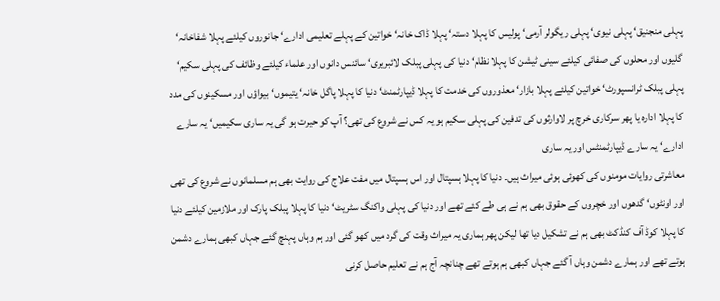پہلی منجنیق‘ پہلی نیوی‘ پہلی ریگولر آرمی‘ پولیس کا پہلا دستہ‘ پہلا ڈاک خانہ‘ خواتین کے پہلے تعلیمی ادارے‘ جانوروں کیلئے پہلا شفاخانہ‘ گلیوں اور محلوں کی صفائی کیلئے سینی ٹیشن کا پہلا نظام‘ دنیا کی پہلی پبلک لائبریری‘ سائنس دانوں اور علماء کیلئے وظائف کی پہلی سکیم‘ پہلی پبلک ٹرانسپورٹ‘ خواتین کیلئے پہلا بازار‘ معذوروں کی خدمت کا پہلا ڈیپارٹمنٹ‘ دنیا کا پہلا پاگل خانہ‘ یتیموں‘ بیواؤں اور مسکینوں کی مدد کا پہلا ادارہ یا پھر سرکاری خرچ پر لاوارثوں کی تدفین کی پہلی سکیم ہو یہ کس نے شروع کی تھی؟ آپ کو حیرت ہو گی یہ ساری سکیمیں‘ یہ سارے ادارے‘ یہ سارے ڈیپارٹمنٹس اور یہ ساری
معاشرتی روایات مومنوں کی کھوئی ہوئی میراث ہیں۔ دنیا کا پہلا ہسپتال اور اس ہسپتال میں مفت علاج کی روایت بھی ہم مسلمانوں نے شروع کی تھی اور اونٹوں‘ گدھوں اور خچروں کے حقوق بھی ہم نے ہی طے کئے تھے اور دنیا کی پہلی واکنگ سٹریٹ‘ دنیا کا پہلا پبلک پارک اور ملازمین کیلئے دنیا کا پہلا کوڈ آف کنڈکٹ بھی ہم نے تشکیل دیا تھا لیکن پھر ہماری یہ میراث وقت کی گرد میں کھو گئی اور ہم وہاں پہنچ گئے جہاں کبھی ہمارے دشمن ہوتے تھے اور ہمارے دشمن وہاں آ گئے جہاں کبھی ہم ہوتے تھے چنانچہ آج ہم نے تعلیم حاصل کرنی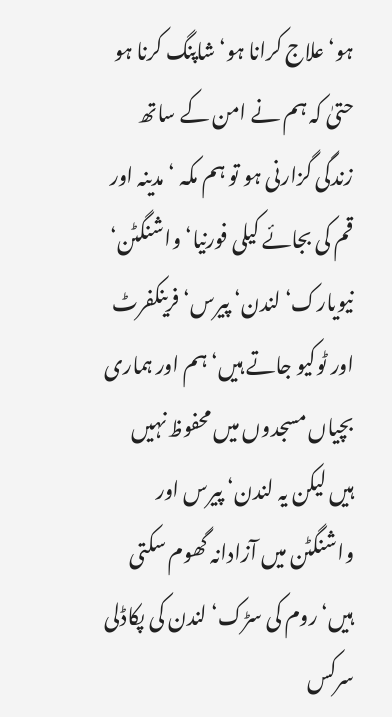ہو‘ علاج کرانا ہو‘ شاپنگ کرنا ہو حتیٰ کہ ہم نے امن کے ساتھ زندگی گزارنی ہو تو ہم مکہ ‘ مدینہ اور قم کی بجائے کیلی فورنیا‘ واشنگٹن‘ نیویارک‘ لندن‘ پیرس‘ فرینکفرٹ اور ٹوکیو جاتے ہیں‘ ہم اور ہماری بچیاں مسجدوں میں محفوظ نہیں ہیں لیکن یہ لندن‘ پیرس اور واشنگٹن میں آزادانہ گھوم سکتی ہیں‘ روم کی سڑک‘ لندن کی پکاڈلی سرکس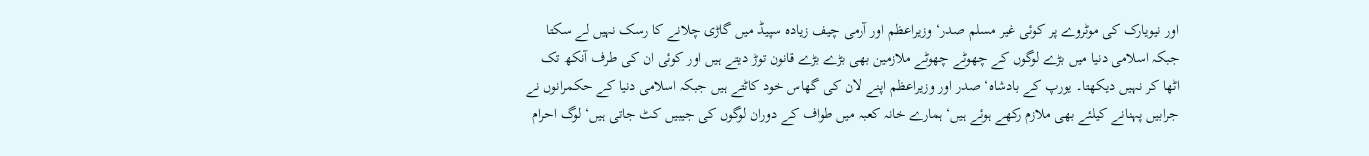اور نیویارک کی موٹروے پر کوئی غیر مسلم صدر‘ وزیراعظم اور آرمی چیف زیادہ سپیڈ میں گاڑی چلانے کا رسک نہیں لے سکتا جبکہ اسلامی دنیا میں بڑے لوگوں کے چھوٹے چھوٹے ملازمین بھی بڑے بڑے قانون توڑ دیتے ہیں اور کوئی ان کی طرف آنکھ تک اٹھا کر نہیں دیکھتا۔ یورپ کے بادشاہ‘ صدر اور وزیراعظم اپنے لان کی گھاس خود کاٹتے ہیں جبکہ اسلامی دنیا کے حکمرانوں نے جرابیں پہنانے کیلئے بھی ملازم رکھے ہوئے ہیں‘ ہمارے خانہ کعبہ میں طواف کے دوران لوگوں کی جیبیں کٹ جاتی ہیں‘ لوگ احرام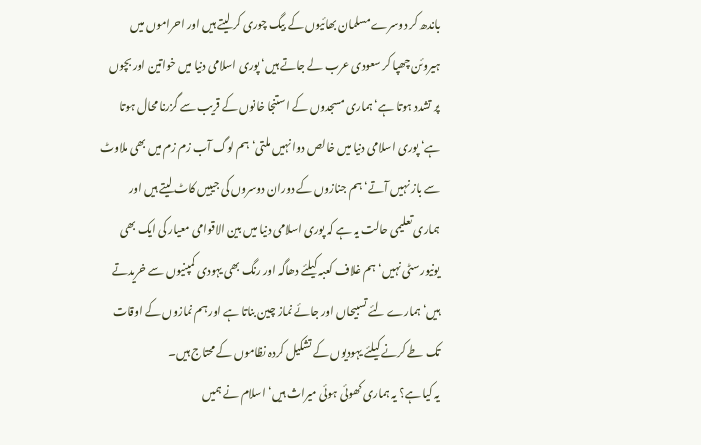باندھ کر دوسرے مسلمان بھائیوں کے بیگ چوری کر لیتے ہیں اور احراموں میں ہیروئن چھپا کر سعودی عرب لے جاتے ہیں‘ پوری اسلامی دنیا میں خواتین اور بچوں پر تشدد ہوتا ہے‘ ہماری مسجدوں کے استنجا خانوں کے قریب سے گزرنا محال ہوتا ہے‘ پوری اسلامی دنیا میں خالص دوا نہیں ملتی‘ ہم لوگ آب زم زم میں بھی ملاوٹ سے باز نہیں آتے‘ ہم جنازوں کے دوران دوسروں کی جیبیں کاٹ لیتے ہیں اور ہماری تعلیمی حالت یہ ہے کہ پوری اسلامی دنیا میں بین الاقوامی معیار کی ایک بھی یونیورسٹی نہیں‘ ہم غلاف کعبہ کیلئے دھاگہ اور رنگ بھی یہودی کمپنیوں سے خریدتے ہیں‘ ہمارے لئے تسبیحاں اور جائے نماز چین بناتا ہے اور ہم نمازوں کے اوقات تک طے کرنے کیلئے یہودیوں کے تشکیل کردہ نظاموں کے محتاج ہیں۔
یہ کیا ہے؟ یہ ہماری کھوئی ہوئی میراث ہیں‘ اسلام نے ہمیں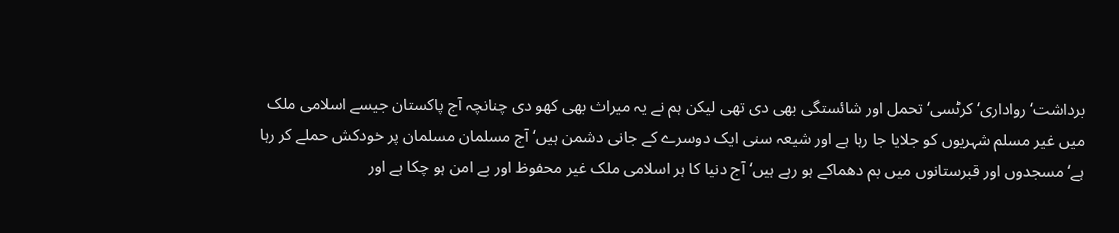برداشت‘ رواداری‘ کرٹسی‘ تحمل اور شائستگی بھی دی تھی لیکن ہم نے یہ میراث بھی کھو دی چنانچہ آج پاکستان جیسے اسلامی ملک میں غیر مسلم شہریوں کو جلایا جا رہا ہے اور شیعہ سنی ایک دوسرے کے جانی دشمن ہیں‘ آج مسلمان مسلمان پر خودکش حملے کر رہا ہے‘ مسجدوں اور قبرستانوں میں بم دھماکے ہو رہے ہیں‘ آج دنیا کا ہر اسلامی ملک غیر محفوظ اور بے امن ہو چکا ہے اور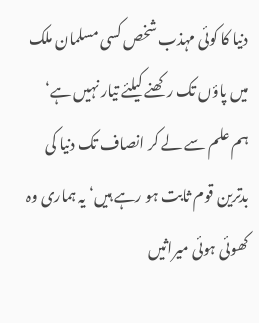دنیا کا کوئی مہذب شخص کسی مسلمان ملک میں پاؤں تک رکھنے کیلئے تیار نہیں ہے‘ ہم علم سے لے کر انصاف تک دنیا کی بدترین قوم ثابت ہو رہے ہیں‘ یہ ہماری وہ کھوئی ہوئی میراثیں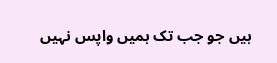ہیں جو جب تک ہمیں واپس نہیں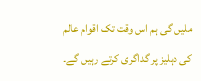ملیں گی ہم اس وقت تک اقوام عالم کی دہلیز پر گداگری کرتے رہیں گے۔